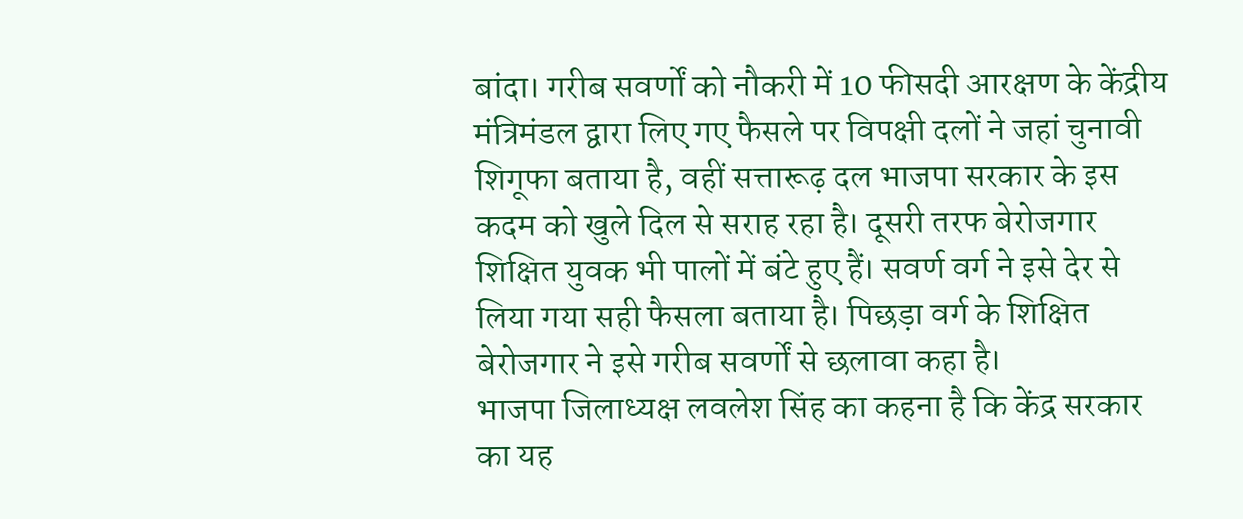बांदा। गरीब सवर्णों को नौकरी में 10 फीसदी आरक्षण के केंद्रीय मंत्रिमंडल द्वारा लिए गए फैसले पर विपक्षी दलों ने जहां चुनावी शिगूफा बताया है, वहीं सत्तारूढ़ दल भाजपा सरकार के इस कदम को खुले दिल से सराह रहा है। दूसरी तरफ बेरोजगार शिक्षित युवक भी पालों में बंटे हुए हैं। सवर्ण वर्ग ने इसे देर से लिया गया सही फैसला बताया है। पिछड़ा वर्ग के शिक्षित बेरोजगार ने इसे गरीब सवर्णों से छलावा कहा है।
भाजपा जिलाध्यक्ष लवलेश सिंह का कहना है कि केंद्र सरकार का यह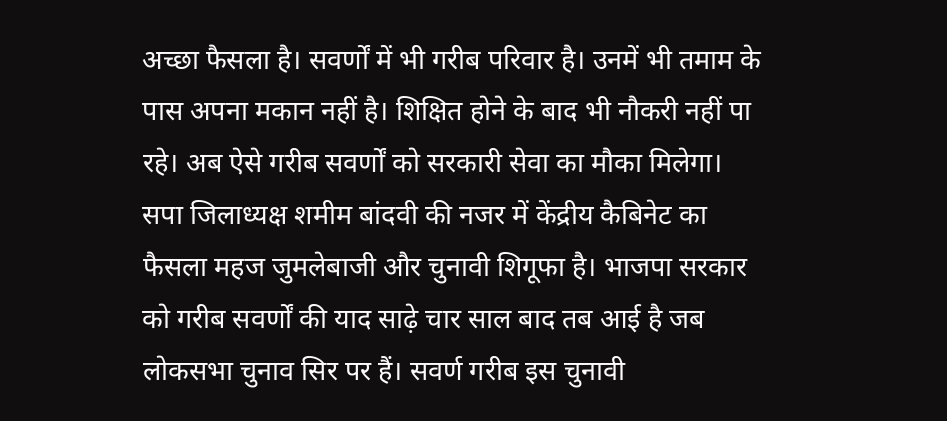अच्छा फैसला है। सवर्णों में भी गरीब परिवार है। उनमें भी तमाम के पास अपना मकान नहीं है। शिक्षित होने के बाद भी नौकरी नहीं पा रहे। अब ऐसे गरीब सवर्णों को सरकारी सेवा का मौका मिलेगा।
सपा जिलाध्यक्ष शमीम बांदवी की नजर में केंद्रीय कैबिनेट का फैसला महज जुमलेबाजी और चुनावी शिगूफा है। भाजपा सरकार को गरीब सवर्णों की याद साढ़े चार साल बाद तब आई है जब लोकसभा चुनाव सिर पर हैं। सवर्ण गरीब इस चुनावी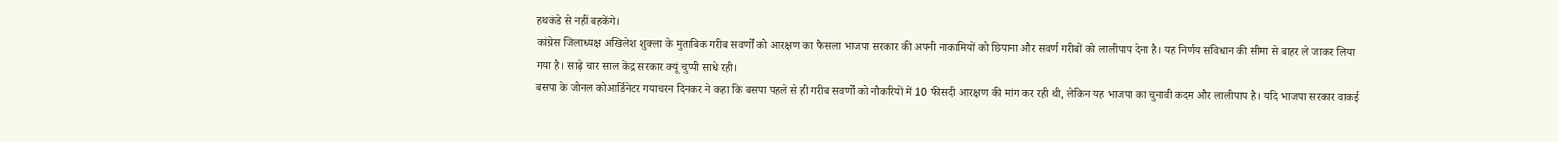हथकंडे से नहीं बहकेंगे।
कांग्रेस जिलाध्यक्ष अखिलेश शुक्ला के मुताबिक गरीब सवर्णों को आरक्षण का फैसला भाजपा सरकार की अपनी नाकामियों को छिपाना और सवर्ण गरीबों को लालीपाप देना है। यह निर्णय संविधान की सीमा से बाहर ले जाकर लिया गया है। साढ़े चार साल केंद्र सरकार क्यूं चुप्पी साधे रही।
बसपा के जोनल कोआर्डिनेटर गयाचरन दिनकर ने कहा कि बसपा पहले से ही गरीब सवर्णों को नौकरियों में 10 फीसदी आरक्षण की मांग कर रही थी, लेकिन यह भाजपा का चुनावी कदम और लालीपाप है। यदि भाजपा सरकार वाकई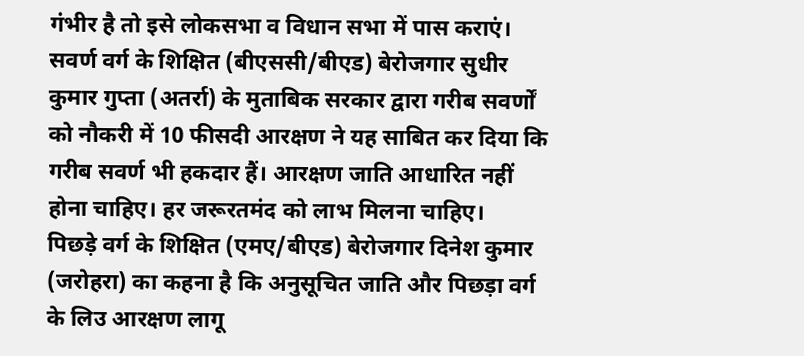गंभीर है तो इसे लोकसभा व विधान सभा में पास कराएं।
सवर्ण वर्ग के शिक्षित (बीएससी/बीएड) बेरोजगार सुधीर कुमार गुप्ता (अतर्रा) के मुताबिक सरकार द्वारा गरीब सवर्णों को नौकरी में 10 फीसदी आरक्षण ने यह साबित कर दिया कि गरीब सवर्ण भी हकदार हैं। आरक्षण जाति आधारित नहीं होना चाहिए। हर जरूरतमंद को लाभ मिलना चाहिए।
पिछड़े वर्ग के शिक्षित (एमए/बीएड) बेरोजगार दिनेश कुमार (जरोहरा) का कहना है कि अनुसूचित जाति और पिछड़ा वर्ग के लिउ आरक्षण लागू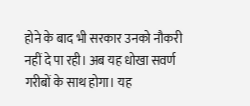होने के बाद भी सरकार उनको नौकरी नहीं दे पा रही। अब यह धोखा सवर्ण गरीबों के साथ होगा। यह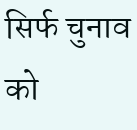सिर्फ चुनाव को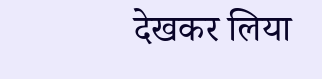देखकर लिया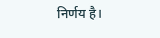निर्णय है।